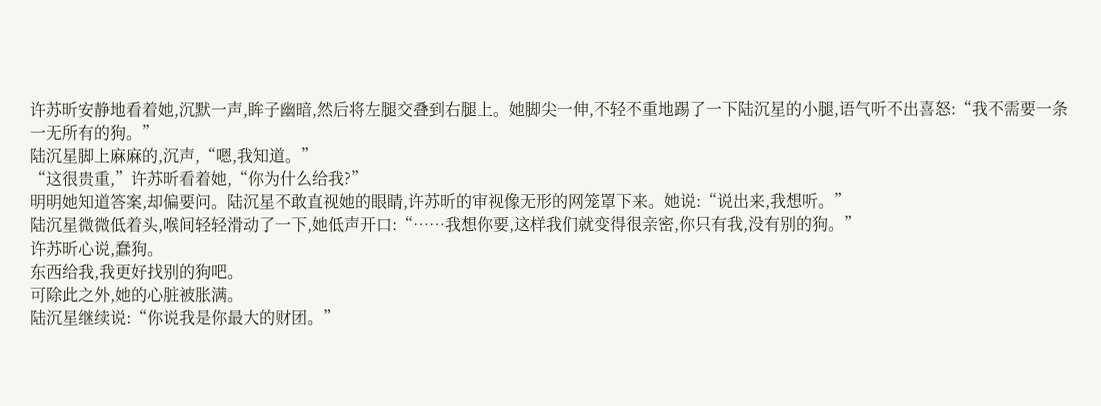许苏昕安静地看着她,沉默一声,眸子幽暗,然后将左腿交叠到右腿上。她脚尖一伸,不轻不重地踢了一下陆沉星的小腿,语气听不出喜怒:“我不需要一条一无所有的狗。”
陆沉星脚上麻麻的,沉声,“嗯,我知道。”
“这很贵重,”许苏昕看着她,“你为什么给我?”
明明她知道答案,却偏要问。陆沉星不敢直视她的眼睛,许苏昕的审视像无形的网笼罩下来。她说:“说出来,我想听。”
陆沉星微微低着头,喉间轻轻滑动了一下,她低声开口:“……我想你要,这样我们就变得很亲密,你只有我,没有别的狗。”
许苏昕心说,蠢狗。
东西给我,我更好找别的狗吧。
可除此之外,她的心脏被胀满。
陆沉星继续说:“你说我是你最大的财团。”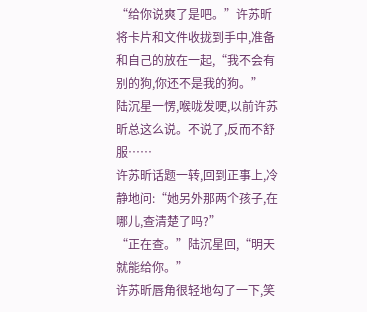“给你说爽了是吧。”许苏昕将卡片和文件收拢到手中,准备和自己的放在一起,“我不会有别的狗,你还不是我的狗。”
陆沉星一愣,喉咙发哽,以前许苏昕总这么说。不说了,反而不舒服……
许苏昕话题一转,回到正事上,冷静地问:“她另外那两个孩子,在哪儿,查清楚了吗?”
“正在查。”陆沉星回,“明天就能给你。”
许苏昕唇角很轻地勾了一下,笑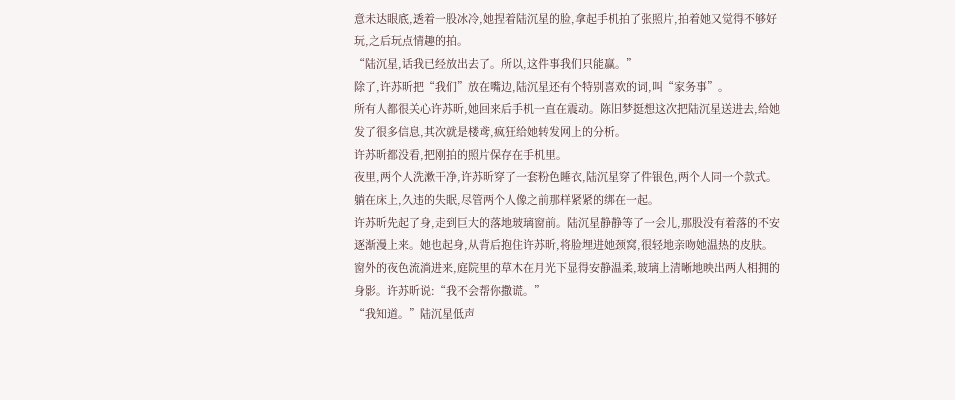意未达眼底,透着一股冰冷,她捏着陆沉星的脸,拿起手机拍了张照片,拍着她又觉得不够好玩,之后玩点情趣的拍。
“陆沉星,话我已经放出去了。所以,这件事我们只能赢。”
除了,许苏昕把“我们”放在嘴边,陆沉星还有个特别喜欢的词,叫“家务事”。
所有人都很关心许苏昕,她回来后手机一直在震动。陈旧梦挺想这次把陆沉星送进去,给她发了很多信息,其次就是楼鸢,疯狂给她转发网上的分析。
许苏昕都没看,把刚拍的照片保存在手机里。
夜里,两个人洗漱干净,许苏昕穿了一套粉色睡衣,陆沉星穿了件银色,两个人同一个款式。
躺在床上,久违的失眠,尽管两个人像之前那样紧紧的绑在一起。
许苏昕先起了身,走到巨大的落地玻璃窗前。陆沉星静静等了一会儿,那股没有着落的不安逐渐漫上来。她也起身,从背后抱住许苏昕,将脸埋进她颈窝,很轻地亲吻她温热的皮肤。
窗外的夜色流淌进来,庭院里的草木在月光下显得安静温柔,玻璃上清晰地映出两人相拥的身影。许苏昕说:“我不会帮你撒谎。”
“我知道。”陆沉星低声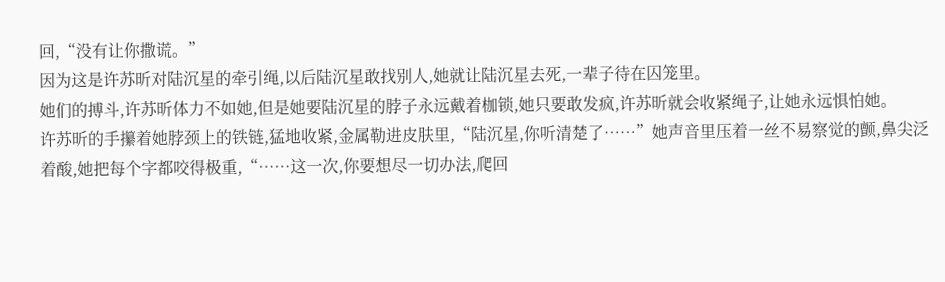回,“没有让你撒谎。”
因为这是许苏昕对陆沉星的牵引绳,以后陆沉星敢找别人,她就让陆沉星去死,一辈子待在囚笼里。
她们的搏斗,许苏昕体力不如她,但是她要陆沉星的脖子永远戴着枷锁,她只要敢发疯,许苏昕就会收紧绳子,让她永远惧怕她。
许苏昕的手攥着她脖颈上的铁链,猛地收紧,金属勒进皮肤里,“陆沉星,你听清楚了……”她声音里压着一丝不易察觉的颤,鼻尖泛着酸,她把每个字都咬得极重,“……这一次,你要想尽一切办法,爬回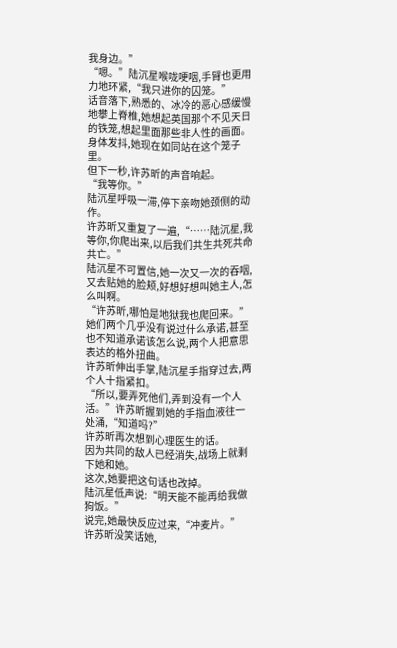我身边。”
“嗯。”陆沉星喉咙哽咽,手臂也更用力地环紧,“我只进你的囚笼。”
话音落下,熟悉的、冰冷的恶心感缓慢地攀上脊椎,她想起英国那个不见天日的铁笼,想起里面那些非人性的画面。身体发抖,她现在如同站在这个笼子里。
但下一秒,许苏昕的声音响起。
“我等你。”
陆沉星呼吸一滞,停下亲吻她颈侧的动作。
许苏昕又重复了一遍,“……陆沉星,我等你,你爬出来,以后我们共生共死共命共亡。”
陆沉星不可置信,她一次又一次的吞咽,又去贴她的脸颊,好想好想叫她主人,怎么叫啊。
“许苏昕,哪怕是地狱我也爬回来。”
她们两个几乎没有说过什么承诺,甚至也不知道承诺该怎么说,两个人把意思表达的格外扭曲。
许苏昕伸出手掌,陆沉星手指穿过去,两个人十指紧扣。
“所以,要弄死他们,弄到没有一个人活。”许苏昕握到她的手指血液往一处涌,“知道吗?”
许苏昕再次想到心理医生的话。
因为共同的敌人已经消失,战场上就剩下她和她。
这次,她要把这句话也改掉。
陆沉星低声说:“明天能不能再给我做狗饭。”
说完,她最快反应过来,“冲麦片。”
许苏昕没笑话她,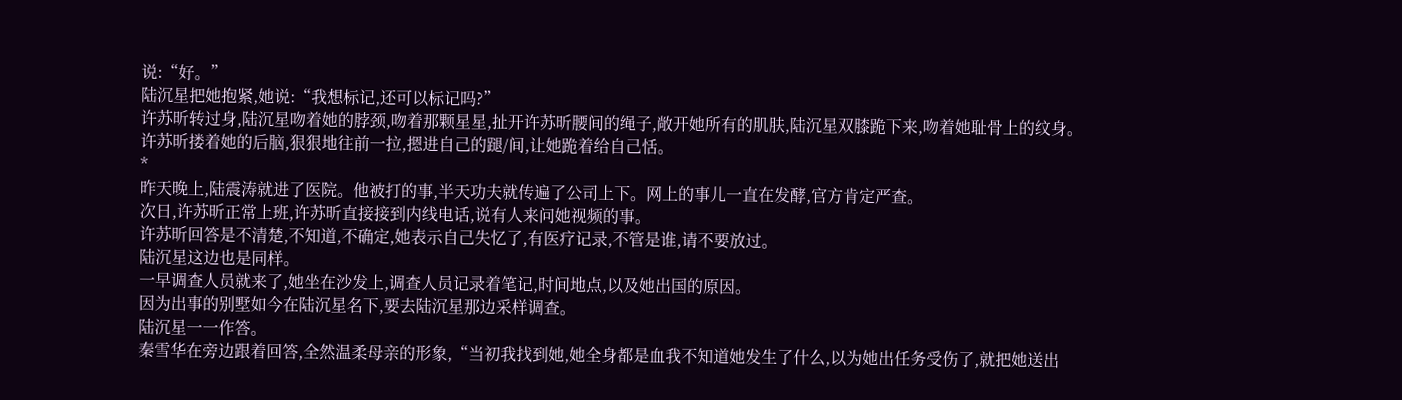说:“好。”
陆沉星把她抱紧,她说:“我想标记,还可以标记吗?”
许苏昕转过身,陆沉星吻着她的脖颈,吻着那颗星星,扯开许苏昕腰间的绳子,敞开她所有的肌肤,陆沉星双膝跪下来,吻着她耻骨上的纹身。
许苏昕搂着她的后脑,狠狠地往前一拉,摁进自己的蹆/间,让她跪着给自己恬。
*
昨天晚上,陆震涛就进了医院。他被打的事,半天功夫就传遍了公司上下。网上的事儿一直在发酵,官方肯定严查。
次日,许苏昕正常上班,许苏昕直接接到内线电话,说有人来问她视频的事。
许苏昕回答是不清楚,不知道,不确定,她表示自己失忆了,有医疗记录,不管是谁,请不要放过。
陆沉星这边也是同样。
一早调查人员就来了,她坐在沙发上,调查人员记录着笔记,时间地点,以及她出国的原因。
因为出事的别墅如今在陆沉星名下,要去陆沉星那边采样调查。
陆沉星一一作答。
秦雪华在旁边跟着回答,全然温柔母亲的形象,“当初我找到她,她全身都是血我不知道她发生了什么,以为她出任务受伤了,就把她送出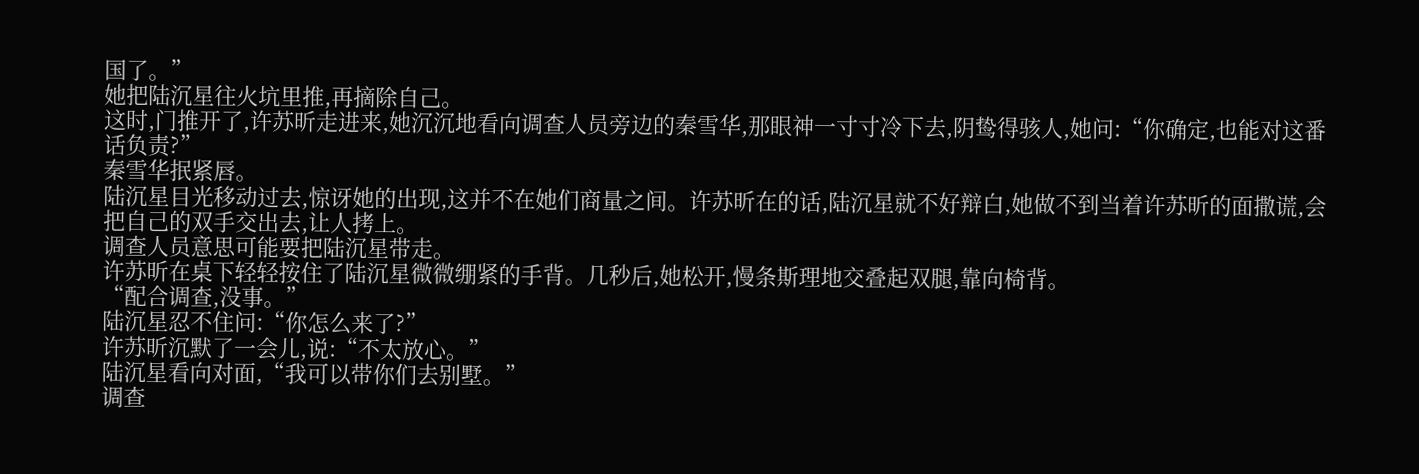国了。”
她把陆沉星往火坑里推,再摘除自己。
这时,门推开了,许苏昕走进来,她沉沉地看向调查人员旁边的秦雪华,那眼神一寸寸冷下去,阴鸷得骇人,她问:“你确定,也能对这番话负责?”
秦雪华抿紧唇。
陆沉星目光移动过去,惊讶她的出现,这并不在她们商量之间。许苏昕在的话,陆沉星就不好辩白,她做不到当着许苏昕的面撒谎,会把自己的双手交出去,让人拷上。
调查人员意思可能要把陆沉星带走。
许苏昕在桌下轻轻按住了陆沉星微微绷紧的手背。几秒后,她松开,慢条斯理地交叠起双腿,靠向椅背。
“配合调查,没事。”
陆沉星忍不住问:“你怎么来了?”
许苏昕沉默了一会儿,说:“不太放心。”
陆沉星看向对面,“我可以带你们去别墅。”
调查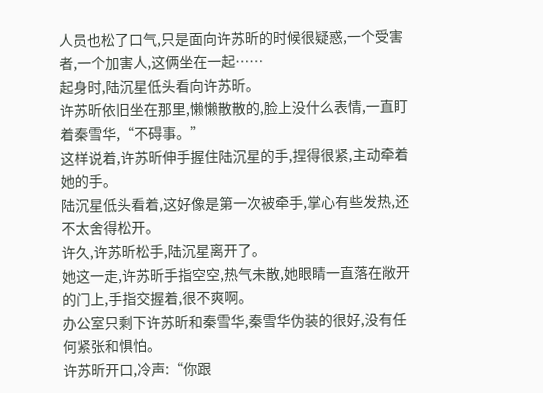人员也松了口气,只是面向许苏昕的时候很疑惑,一个受害者,一个加害人,这俩坐在一起……
起身时,陆沉星低头看向许苏昕。
许苏昕依旧坐在那里,懒懒散散的,脸上没什么表情,一直盯着秦雪华,“不碍事。”
这样说着,许苏昕伸手握住陆沉星的手,捏得很紧,主动牵着她的手。
陆沉星低头看着,这好像是第一次被牵手,掌心有些发热,还不太舍得松开。
许久,许苏昕松手,陆沉星离开了。
她这一走,许苏昕手指空空,热气未散,她眼睛一直落在敞开的门上,手指交握着,很不爽啊。
办公室只剩下许苏昕和秦雪华,秦雪华伪装的很好,没有任何紧张和惧怕。
许苏昕开口,冷声:“你跟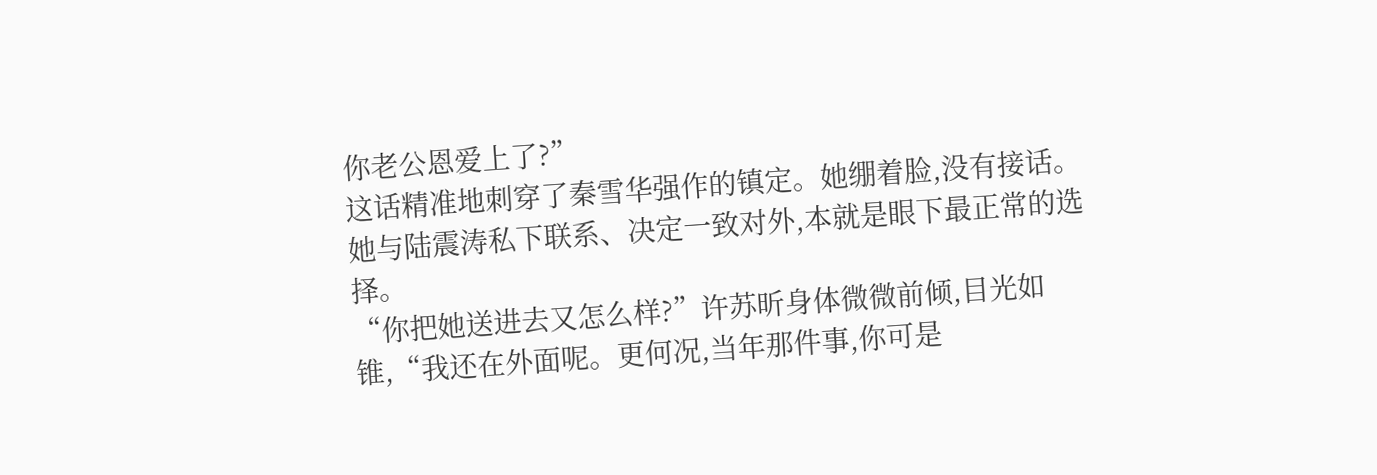你老公恩爱上了?”
这话精准地刺穿了秦雪华强作的镇定。她绷着脸,没有接话。她与陆震涛私下联系、决定一致对外,本就是眼下最正常的选择。
“你把她送进去又怎么样?”许苏昕身体微微前倾,目光如锥,“我还在外面呢。更何况,当年那件事,你可是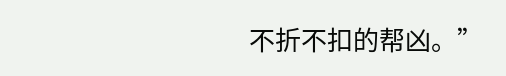不折不扣的帮凶。”